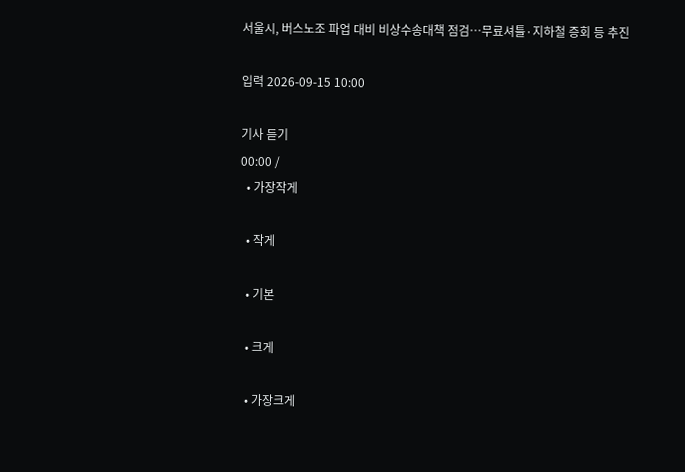서울시, 버스노조 파업 대비 비상수송대책 점검⋯무료셔틀·지하철 증회 등 추진

입력 2026-09-15 10:00

기사 듣기
00:00 /
  • 가장작게

  • 작게

  • 기본

  • 크게

  • 가장크게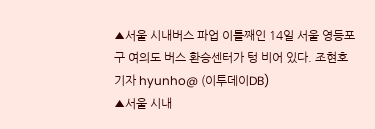▲서울 시내버스 파업 이틀째인 14일 서울 영등포구 여의도 버스 환승센터가 텅 비어 있다. 조현호 기자 hyunho@ (이투데이DB)
▲서울 시내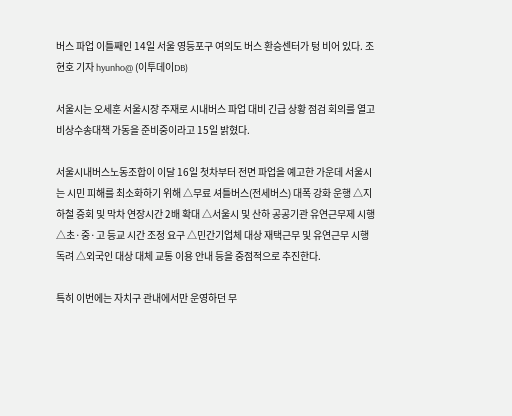버스 파업 이틀째인 14일 서울 영등포구 여의도 버스 환승센터가 텅 비어 있다. 조현호 기자 hyunho@ (이투데이DB)

서울시는 오세훈 서울시장 주재로 시내버스 파업 대비 긴급 상황 점검 회의를 열고 비상수송대책 가동을 준비중이라고 15일 밝혔다.

서울시내버스노동조합이 이달 16일 첫차부터 전면 파업을 예고한 가운데 서울시는 시민 피해를 최소화하기 위해 △무료 셔틀버스(전세버스) 대폭 강화 운행 △지하철 증회 및 막차 연장시간 2배 확대 △서울시 및 산하 공공기관 유연근무제 시행 △초·중·고 등교 시간 조정 요구 △민간기업체 대상 재택근무 및 유연근무 시행 독려 △외국인 대상 대체 교통 이용 안내 등을 중점적으로 추진한다.

특히 이번에는 자치구 관내에서만 운영하던 무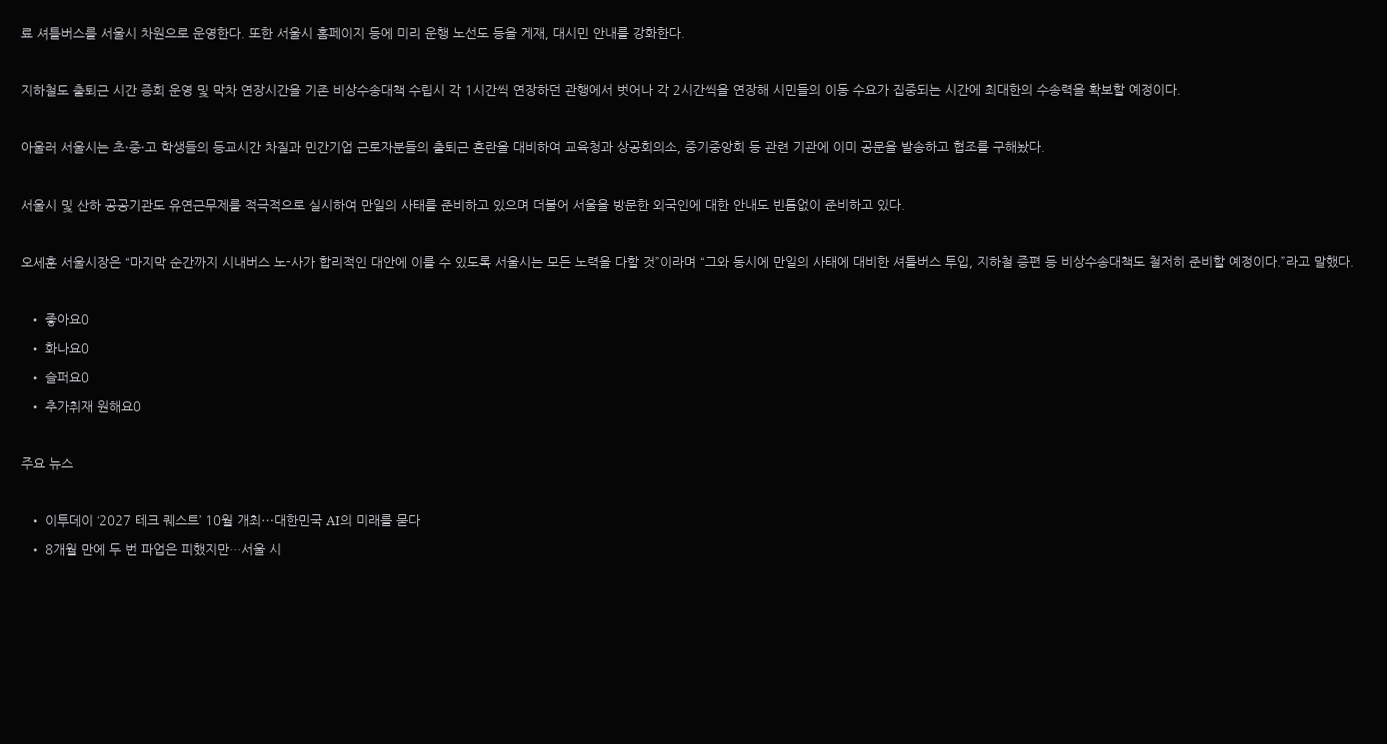료 셔틀버스를 서울시 차원으로 운영한다. 또한 서울시 홈페이지 등에 미리 운행 노선도 등을 게재, 대시민 안내를 강화한다.

지하철도 출퇴근 시간 증회 운영 및 막차 연장시간을 기존 비상수송대책 수립시 각 1시간씩 연장하던 관행에서 벗어나 각 2시간씩을 연장해 시민들의 이동 수요가 집중되는 시간에 최대한의 수송력을 확보할 예정이다.

아울러 서울시는 초·중·고 학생들의 등교시간 차질과 민간기업 근로자분들의 출퇴근 혼란을 대비하여 교육청과 상공회의소, 중기중앙회 등 관련 기관에 이미 공문을 발송하고 협조를 구해놨다.

서울시 및 산하 공공기관도 유연근무제를 적극적으로 실시하여 만일의 사태를 준비하고 있으며 더불어 서울을 방문한 외국인에 대한 안내도 빈틈없이 준비하고 있다.

오세훈 서울시장은 “마지막 순간까지 시내버스 노-사가 합리적인 대안에 이를 수 있도록 서울시는 모든 노력을 다할 것”이라며 “그와 동시에 만일의 사태에 대비한 셔틀버스 투입, 지하철 증편 등 비상수송대책도 철저히 준비할 예정이다.”라고 말했다.

  • 좋아요0
  • 화나요0
  • 슬퍼요0
  • 추가취재 원해요0

주요 뉴스

  • 이투데이 ‘2027 테크 퀘스트’ 10월 개최⋯대한민국 AI의 미래를 묻다
  • 8개월 만에 두 번 파업은 피했지만…서울 시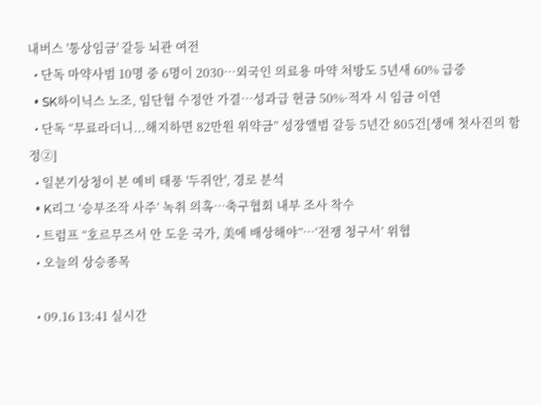내버스 '통상임금' 갈등 뇌관 여전
  • 단독 마약사범 10명 중 6명이 2030…외국인 의료용 마약 처방도 5년새 60% 급증
  • SK하이닉스 노조, 임단협 수정안 가결…성과급 현금 50%·적자 시 임금 이연
  • 단독 “무료라더니...해지하면 82만원 위약금” 성장앨범 갈등 5년간 805건[생애 첫사진의 함정②]
  • 일본기상청이 본 예비 태풍 '두쥐안', 경로 분석
  • K리그 ‘승부조작 사주’ 녹취 의혹…축구협회 내부 조사 착수
  • 트럼프 “호르무즈서 안 도운 국가, 美에 배상해야”…‘전쟁 청구서’ 위협
  • 오늘의 상승종목

  • 09.16 13:41 실시간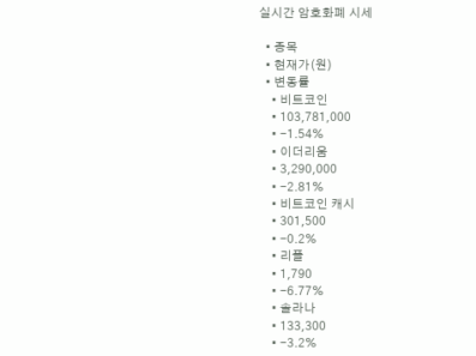실시간 암호화폐 시세

  • 종목
  • 현재가(원)
  • 변동률
    • 비트코인
    • 103,781,000
    • -1.54%
    • 이더리움
    • 3,290,000
    • -2.81%
    • 비트코인 캐시
    • 301,500
    • -0.2%
    • 리플
    • 1,790
    • -6.77%
    • 솔라나
    • 133,300
    • -3.2%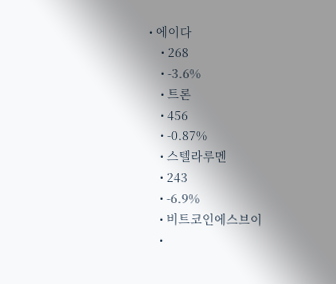• 에이다
    • 268
    • -3.6%
    • 트론
    • 456
    • -0.87%
    • 스텔라루멘
    • 243
    • -6.9%
    • 비트코인에스브이
    •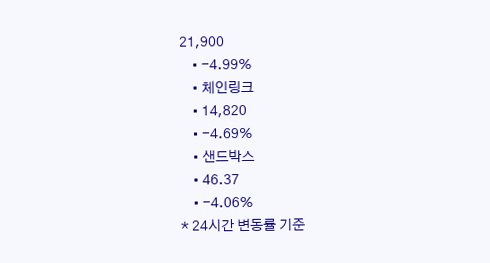21,900
    • -4.99%
    • 체인링크
    • 14,820
    • -4.69%
    • 샌드박스
    • 46.37
    • -4.06%
* 24시간 변동률 기준